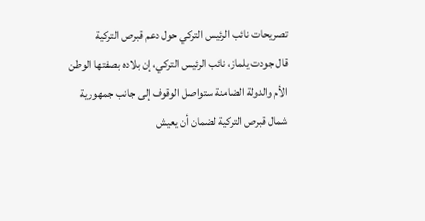تصريحات نائب الرئيس التركي حول دعم قبرص التركية
قال جودت يلماز، نائب الرئيس التركي، إن بلاده بصفتها الوطن الأم والدولة الضامنة ستواصل الوقوف إلى جانب جمهورية شمال قبرص التركية لضمان أن يعيش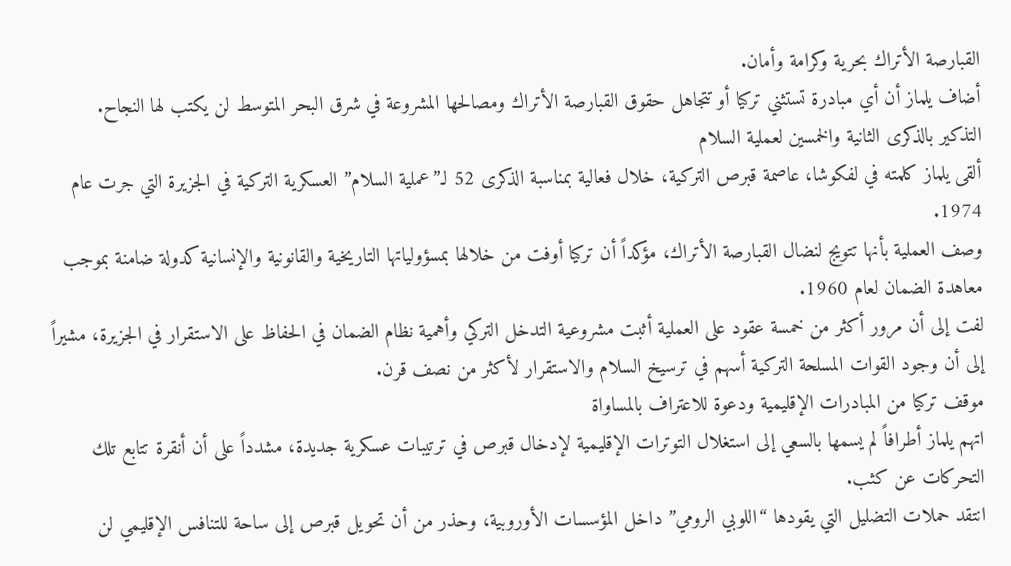القبارصة الأتراك بحرية وكرامة وأمان.
أضاف يلماز أن أي مبادرة تستثني تركيا أو تتجاهل حقوق القبارصة الأتراك ومصالحها المشروعة في شرق البحر المتوسط لن يكتب لها النجاح.
التذكير بالذكرى الثانية والخمسين لعملية السلام
ألقى يلماز كلمته في لفكوشا، عاصمة قبرص التركية، خلال فعالية بمناسبة الذكرى 52 لـ”عملية السلام” العسكرية التركية في الجزيرة التي جرت عام 1974.
وصف العملية بأنها تتويج لنضال القبارصة الأتراك، مؤكداً أن تركيا أوفت من خلالها بمسؤولياتها التاريخية والقانونية والإنسانية كدولة ضامنة بموجب معاهدة الضمان لعام 1960.
لفت إلى أن مرور أكثر من خمسة عقود على العملية أثبت مشروعية التدخل التركي وأهمية نظام الضمان في الحفاظ على الاستقرار في الجزيرة، مشيراً إلى أن وجود القوات المسلحة التركية أسهم في ترسيخ السلام والاستقرار لأكثر من نصف قرن.
موقف تركيا من المبادرات الإقليمية ودعوة للاعتراف بالمساواة
اتهم يلماز أطرافاً لم يسمها بالسعي إلى استغلال التوترات الإقليمية لإدخال قبرص في ترتيبات عسكرية جديدة، مشدداً على أن أنقرة تتابع تلك التحركات عن كثب.
انتقد حملات التضليل التي يقودها “اللوبي الرومي” داخل المؤسسات الأوروبية، وحذر من أن تحويل قبرص إلى ساحة للتنافس الإقليمي لن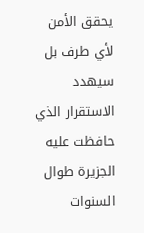يحقق الأمن لأي طرف بل سيهدد الاستقرار الذي حافظت عليه الجزيرة طوال السنوات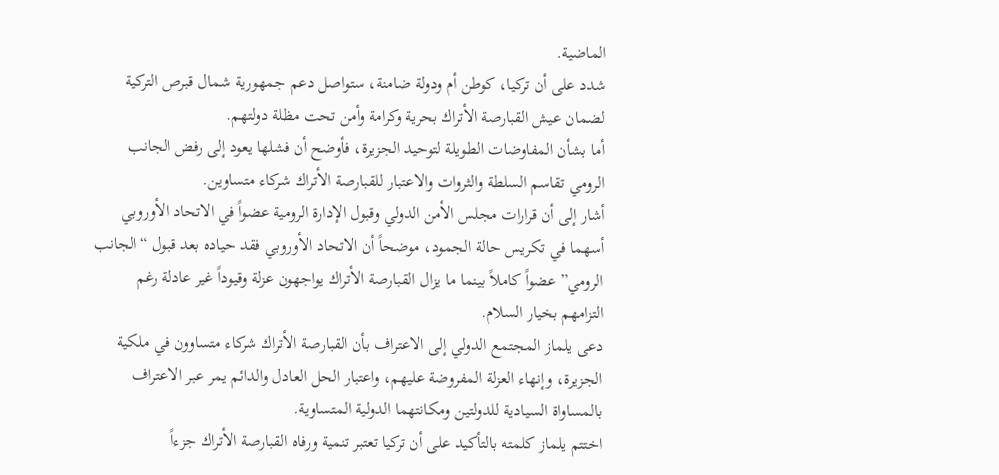الماضية.
شدد على أن تركيا، كوطن أم ودولة ضامنة، ستواصل دعم جمهورية شمال قبرص التركية لضمان عيش القبارصة الأتراك بحرية وكرامة وأمن تحت مظلة دولتهم.
أما بشأن المفاوضات الطويلة لتوحيد الجزيرة، فأوضح أن فشلها يعود إلى رفض الجانب الرومي تقاسم السلطة والثروات والاعتبار للقبارصة الأتراك شركاء متساوين.
أشار إلى أن قرارات مجلس الأمن الدولي وقبول الإدارة الرومية عضواً في الاتحاد الأوروبي أسهما في تكريس حالة الجمود، موضحاً أن الاتحاد الأوروبي فقد حياده بعد قبول “الجانب الرومي” عضواً كاملاً بينما ما يزال القبارصة الأتراك يواجهون عزلة وقيوداً غير عادلة رغم التزامهم بخيار السلام.
دعى يلماز المجتمع الدولي إلى الاعتراف بأن القبارصة الأتراك شركاء متساوون في ملكية الجزيرة، وإنهاء العزلة المفروضة عليهم، واعتبار الحل العادل والدائم يمر عبر الاعتراف بالمساواة السيادية للدولتين ومكانتهما الدولية المتساوية.
اختتم يلماز كلمته بالتأكيد على أن تركيا تعتبر تنمية ورفاه القبارصة الأتراك جزءاً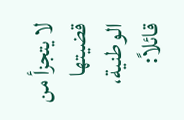لا يتجزأ من قضيتها الوطنية، قائلاً: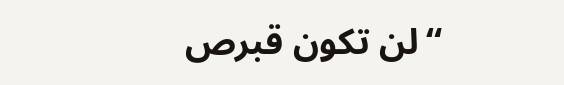“لن تكون قبرص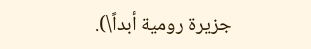جزيرة رومية أبداً\).